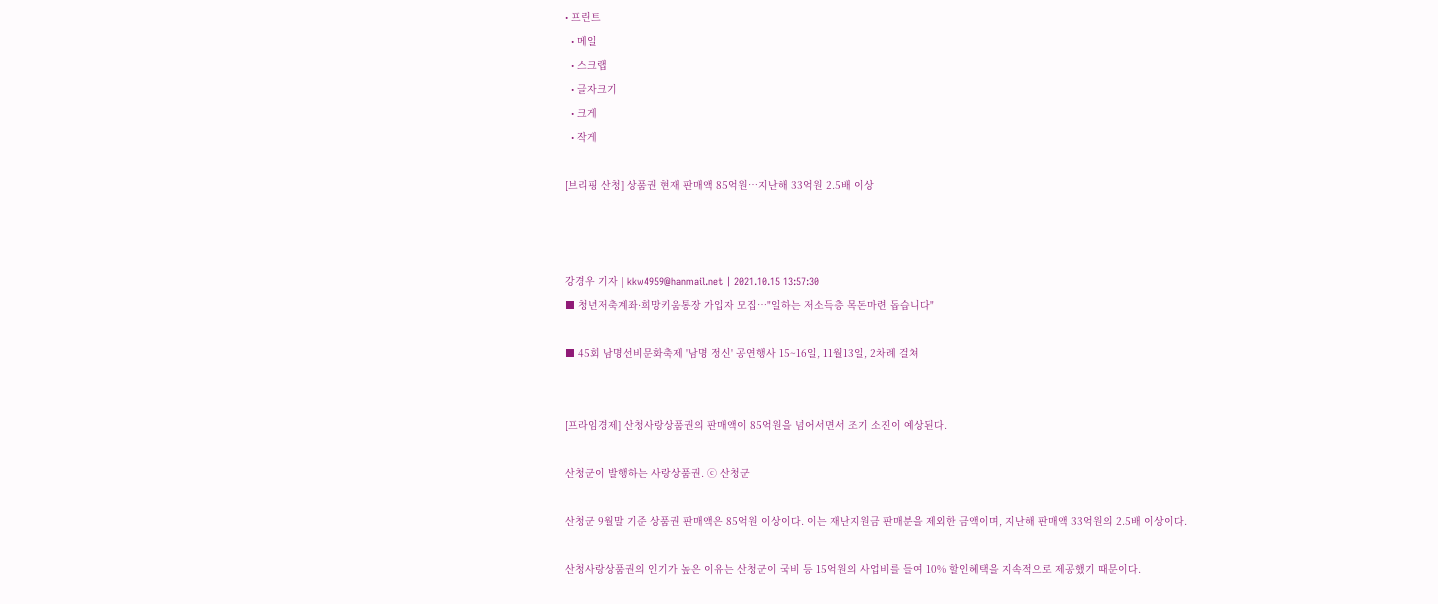• 프린트
  • 메일
  • 스크랩
  • 글자크기
  • 크게
  • 작게

[브리핑 산청] 상품권 현재 판매액 85억원…지난해 33억원 2.5배 이상



강경우 기자 | kkw4959@hanmail.net | 2021.10.15 13:57:30
■ 청년저축계좌·희망키움통장 가입자 모집…"일하는 저소득층 목돈마련 돕습니다"

■ 45회 남명선비문화축제 '남명 정신' 공연행사 15~16일, 11월13일, 2차례 걸쳐


[프라임경제] 산청사랑상품권의 판매액이 85억원을 넘어서면서 조기 소진이 예상된다.

산청군이 발행하는 사랑상품권. ⓒ 산청군

산청군 9월말 기준 상품권 판매액은 85억원 이상이다. 이는 재난지원금 판매분을 제외한 금액이며, 지난해 판매액 33억원의 2.5배 이상이다.

산청사랑상품권의 인기가 높은 이유는 산청군이 국비 등 15억원의 사업비를 들여 10% 할인혜택을 지속적으로 제공했기 때문이다.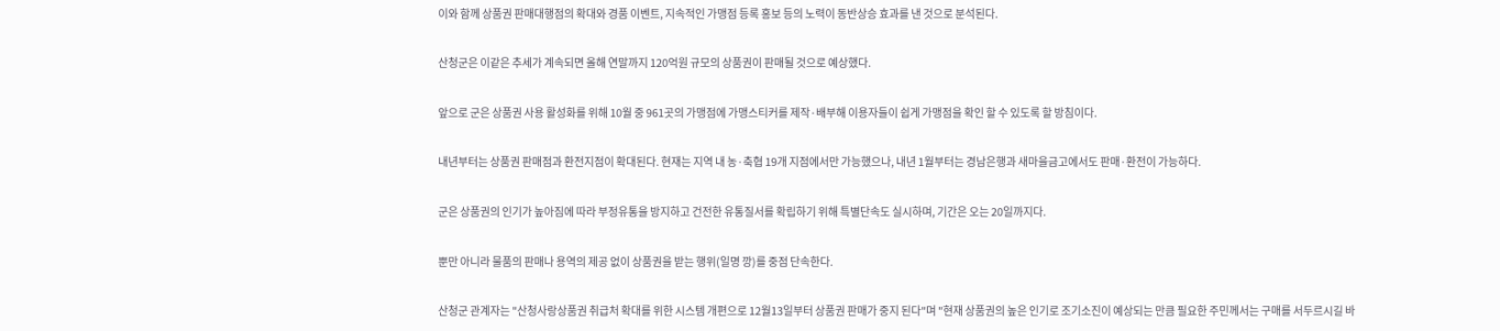이와 함께 상품권 판매대행점의 확대와 경품 이벤트, 지속적인 가맹점 등록 홍보 등의 노력이 동반상승 효과를 낸 것으로 분석된다.

산청군은 이같은 추세가 계속되면 올해 연말까지 120억원 규모의 상품권이 판매될 것으로 예상했다.

앞으로 군은 상품권 사용 활성화를 위해 10월 중 961곳의 가맹점에 가맹스티커를 제작·배부해 이용자들이 쉽게 가맹점을 확인 할 수 있도록 할 방침이다.

내년부터는 상품권 판매점과 환전지점이 확대된다. 현재는 지역 내 농·축협 19개 지점에서만 가능했으나, 내년 1월부터는 경남은행과 새마을금고에서도 판매·환전이 가능하다.

군은 상품권의 인기가 높아짐에 따라 부정유통을 방지하고 건전한 유통질서를 확립하기 위해 특별단속도 실시하며, 기간은 오는 20일까지다.

뿐만 아니라 물품의 판매나 용역의 제공 없이 상품권을 받는 행위(일명 깡)를 중점 단속한다.

산청군 관계자는 "산청사랑상품권 취급처 확대를 위한 시스템 개편으로 12월13일부터 상품권 판매가 중지 된다"며 "현재 상품권의 높은 인기로 조기소진이 예상되는 만큼 필요한 주민께서는 구매를 서두르시길 바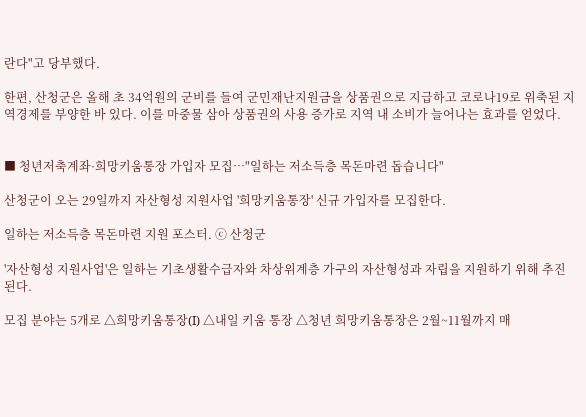란다"고 당부했다.

한편, 산청군은 올해 초 34억원의 군비를 들여 군민재난지원금을 상품권으로 지급하고 코로나19로 위축된 지역경제를 부양한 바 있다. 이를 마중물 삼아 상품권의 사용 증가로 지역 내 소비가 늘어나는 효과를 얻었다.


■ 청년저축계좌·희망키움통장 가입자 모집…"일하는 저소득층 목돈마련 돕습니다"

산청군이 오는 29일까지 자산형성 지원사업 '희망키움통장' 신규 가입자를 모집한다.

일하는 저소득층 목돈마련 지원 포스터. ⓒ 산청군

'자산형성 지원사업'은 일하는 기초생활수급자와 차상위계층 가구의 자산형성과 자립을 지원하기 위해 추진된다.

모집 분야는 5개로 △희망키움통장(I) △내일 키움 통장 △청년 희망키움통장은 2월~11월까지 매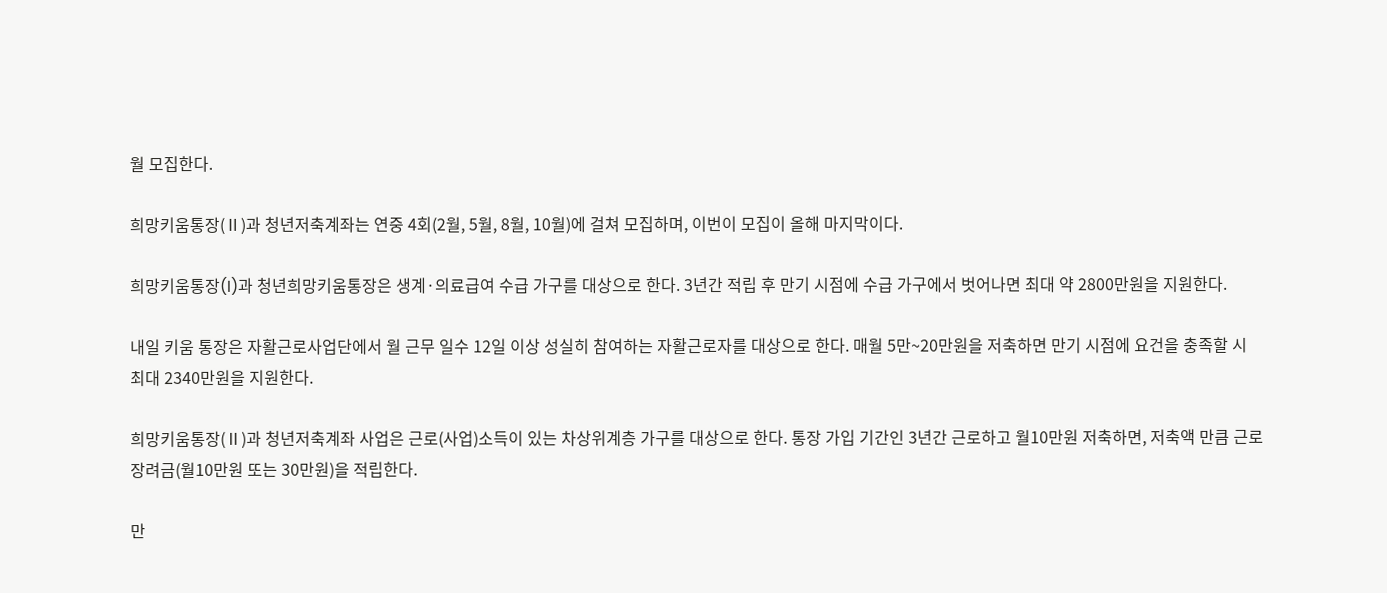월 모집한다.

희망키움통장(Ⅱ)과 청년저축계좌는 연중 4회(2월, 5월, 8월, 10월)에 걸쳐 모집하며, 이번이 모집이 올해 마지막이다.

희망키움통장(I)과 청년희망키움통장은 생계·의료급여 수급 가구를 대상으로 한다. 3년간 적립 후 만기 시점에 수급 가구에서 벗어나면 최대 약 2800만원을 지원한다.

내일 키움 통장은 자활근로사업단에서 월 근무 일수 12일 이상 성실히 참여하는 자활근로자를 대상으로 한다. 매월 5만~20만원을 저축하면 만기 시점에 요건을 충족할 시 최대 2340만원을 지원한다.

희망키움통장(Ⅱ)과 청년저축계좌 사업은 근로(사업)소득이 있는 차상위계층 가구를 대상으로 한다. 통장 가입 기간인 3년간 근로하고 월10만원 저축하면, 저축액 만큼 근로장려금(월10만원 또는 30만원)을 적립한다.

만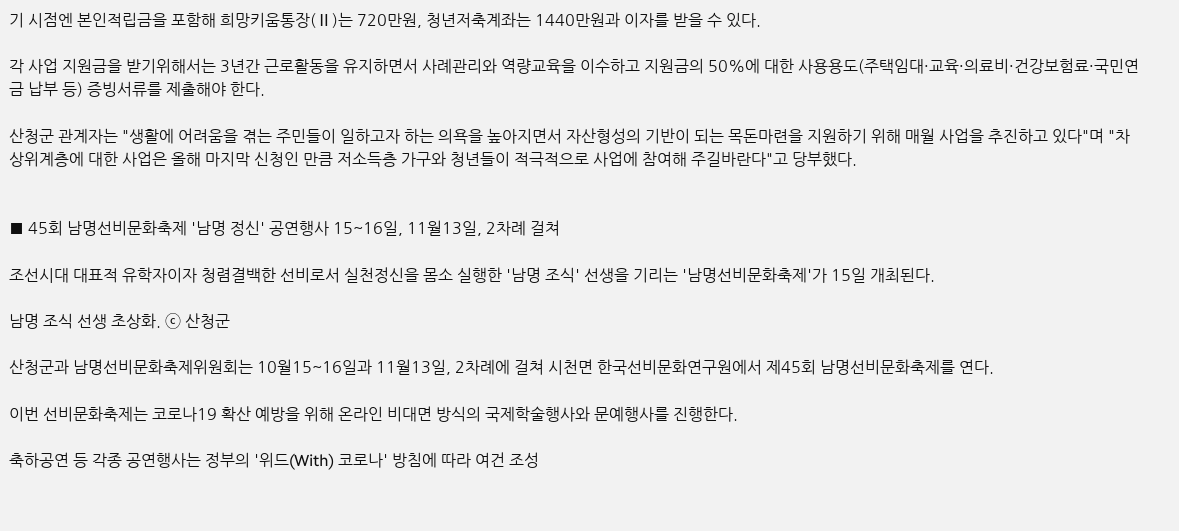기 시점엔 본인적립금을 포함해 희망키움통장(Ⅱ)는 720만원, 청년저축계좌는 1440만원과 이자를 받을 수 있다.

각 사업 지원금을 받기위해서는 3년간 근로활동을 유지하면서 사례관리와 역량교육을 이수하고 지원금의 50%에 대한 사용용도(주택임대·교육·의료비·건강보험료·국민연금 납부 등) 증빙서류를 제출해야 한다.

산청군 관계자는 "생활에 어려움을 겪는 주민들이 일하고자 하는 의욕을 높아지면서 자산형성의 기반이 되는 목돈마련을 지원하기 위해 매월 사업을 추진하고 있다"며 "차상위계층에 대한 사업은 올해 마지막 신청인 만큼 저소득층 가구와 청년들이 적극적으로 사업에 참여해 주길바란다"고 당부했다.


■ 45회 남명선비문화축제 '남명 정신' 공연행사 15~16일, 11월13일, 2차례 걸쳐

조선시대 대표적 유학자이자 청렴결백한 선비로서 실천정신을 몸소 실행한 '남명 조식' 선생을 기리는 '남명선비문화축제'가 15일 개최된다.

남명 조식 선생 초상화. ⓒ 산청군

산청군과 남명선비문화축제위원회는 10월15~16일과 11월13일, 2차례에 걸쳐 시천면 한국선비문화연구원에서 제45회 남명선비문화축제를 연다.

이번 선비문화축제는 코로나19 확산 예방을 위해 온라인 비대면 방식의 국제학술행사와 문예행사를 진행한다.

축하공연 등 각종 공연행사는 정부의 '위드(With) 코로나' 방침에 따라 여건 조성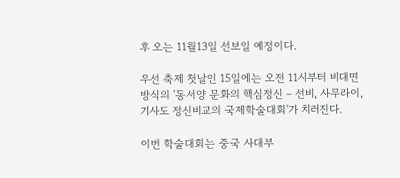후 오는 11월13일 선보일 예정이다.

우선 축제 첫날인 15일에는 오전 11시부터 비대면 방식의 '동서양 문화의 핵심정신 – 선비, 사무라이, 기사도 정신비교의 국제학술대회'가 치러진다.

이번 학술대회는 중국 사대부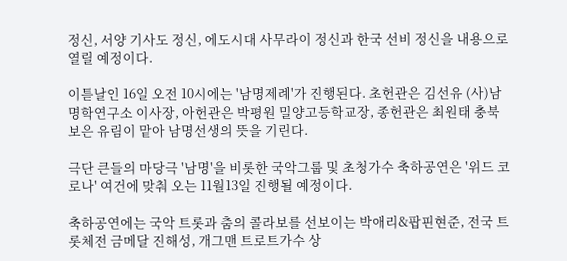정신, 서양 기사도 정신, 에도시대 사무라이 정신과 한국 선비 정신을 내용으로 열릴 예정이다.

이튿날인 16일 오전 10시에는 '남명제례'가 진행된다. 초헌관은 김선유 (사)남명학연구소 이사장, 아헌관은 박평원 밀양고등학교장, 종헌관은 최원태 충북 보은 유림이 맡아 남명선생의 뜻을 기린다.

극단 큰들의 마당극 '남명'을 비롯한 국악그룹 및 초청가수 축하공연은 '위드 코로나' 여건에 맞춰 오는 11월13일 진행될 예정이다.

축하공연에는 국악 트롯과 춤의 콜라보를 선보이는 박애리&팝핀현준, 전국 트롯체전 금메달 진해성, 개그맨 트로트가수 상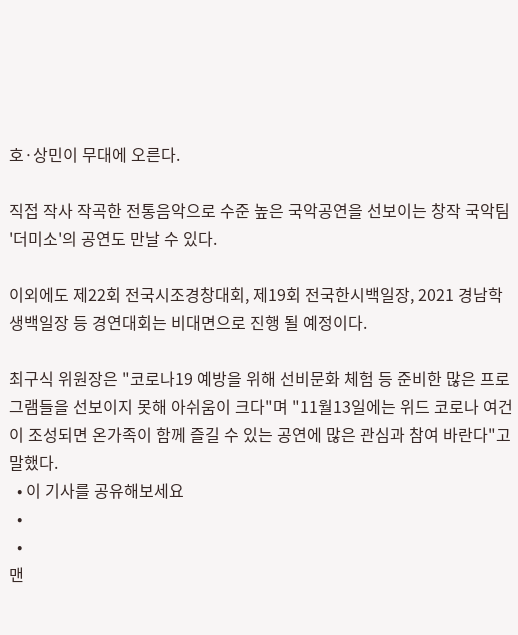호·상민이 무대에 오른다.

직접 작사 작곡한 전통음악으로 수준 높은 국악공연을 선보이는 창작 국악팀 '더미소'의 공연도 만날 수 있다.

이외에도 제22회 전국시조경창대회, 제19회 전국한시백일장, 2021 경남학생백일장 등 경연대회는 비대면으로 진행 될 예정이다.

최구식 위원장은 "코로나19 예방을 위해 선비문화 체험 등 준비한 많은 프로그램들을 선보이지 못해 아쉬움이 크다"며 "11월13일에는 위드 코로나 여건이 조성되면 온가족이 함께 즐길 수 있는 공연에 많은 관심과 참여 바란다"고 말했다.
  • 이 기사를 공유해보세요
  •
  •
맨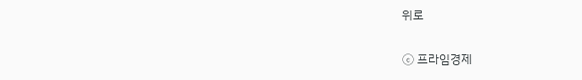위로

ⓒ 프라임경제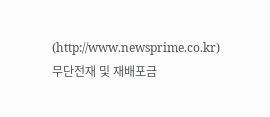(http://www.newsprime.co.kr) 무단전재 및 재배포금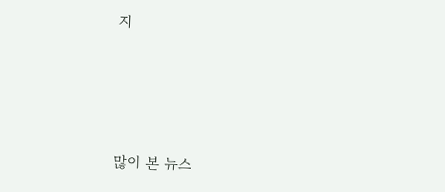지






많이 본 뉴스